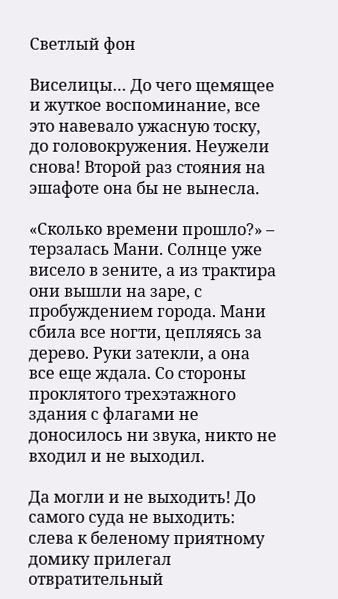Светлый фон

Виселицы… До чего щемящее и жуткое воспоминание, все это навевало ужасную тоску, до головокружения. Неужели снова! Второй раз стояния на эшафоте она бы не вынесла.

«Сколько времени прошло?» – терзалась Мани. Солнце уже висело в зените, а из трактира они вышли на заре, с пробуждением города. Мани сбила все ногти, цепляясь за дерево. Руки затекли, а она все еще ждала. Со стороны проклятого трехэтажного здания с флагами не доносилось ни звука, никто не входил и не выходил.

Да могли и не выходить! До самого суда не выходить: слева к беленому приятному домику прилегал отвратительный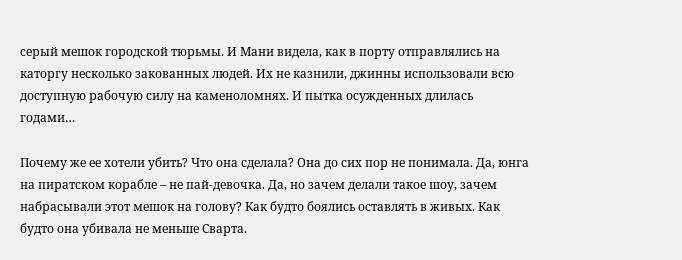серый мешок городской тюрьмы. И Мани видела, как в порту отправлялись на каторгу несколько закованных людей. Их не казнили, джинны использовали всю доступную рабочую силу на каменоломнях. И пытка осужденных длилась годами…

Почему же ее хотели убить? Что она сделала? Она до сих пор не понимала. Да, юнга на пиратском корабле – не пай-девочка. Да, но зачем делали такое шоу, зачем набрасывали этот мешок на голову? Как будто боялись оставлять в живых. Как будто она убивала не меньше Сварта.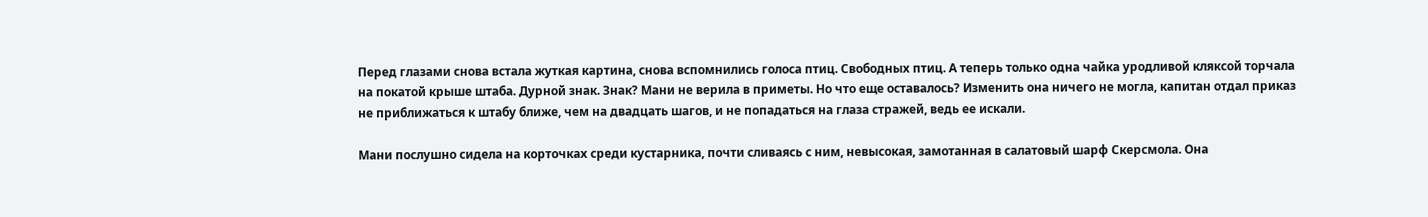Перед глазами снова встала жуткая картина, снова вспомнились голоса птиц. Свободных птиц. А теперь только одна чайка уродливой кляксой торчала на покатой крыше штаба. Дурной знак. Знак? Мани не верила в приметы. Но что еще оставалось? Изменить она ничего не могла, капитан отдал приказ не приближаться к штабу ближе, чем на двадцать шагов, и не попадаться на глаза стражей, ведь ее искали.

Мани послушно сидела на корточках среди кустарника, почти сливаясь с ним, невысокая, замотанная в салатовый шарф Скерсмола. Она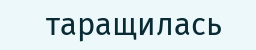таращилась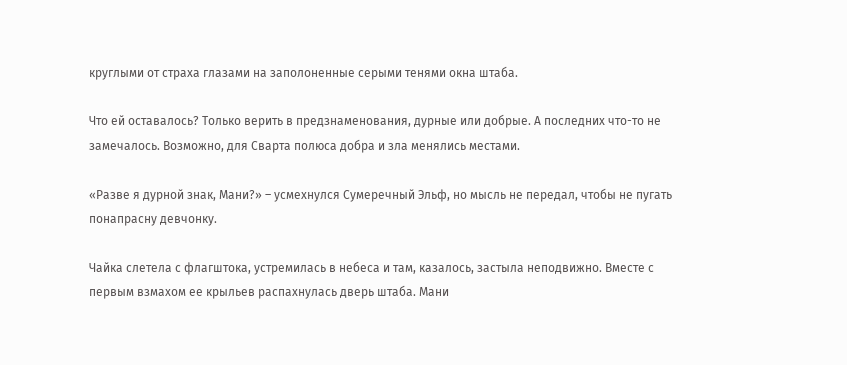круглыми от страха глазами на заполоненные серыми тенями окна штаба.

Что ей оставалось? Только верить в предзнаменования, дурные или добрые. А последних что-то не замечалось. Возможно, для Сварта полюса добра и зла менялись местами.

«Разве я дурной знак, Мани?» – усмехнулся Сумеречный Эльф, но мысль не передал, чтобы не пугать понапрасну девчонку.

Чайка слетела с флагштока, устремилась в небеса и там, казалось, застыла неподвижно. Вместе с первым взмахом ее крыльев распахнулась дверь штаба. Мани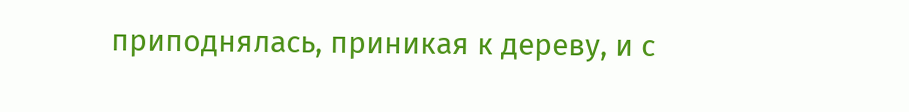приподнялась, приникая к дереву, и с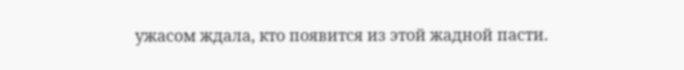ужасом ждала, кто появится из этой жадной пасти.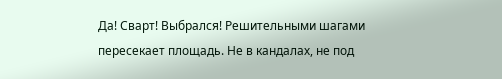Да! Сварт! Выбрался! Решительными шагами пересекает площадь. Не в кандалах, не под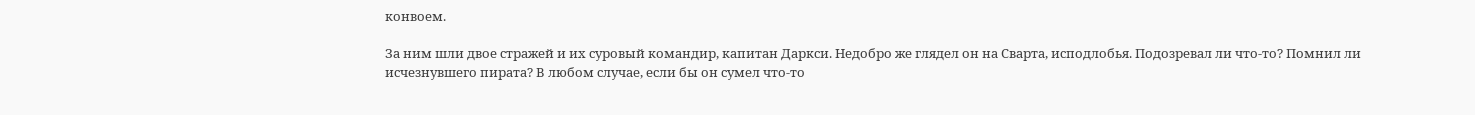конвоем.

За ним шли двое стражей и их суровый командир, капитан Даркси. Недобро же глядел он на Сварта, исподлобья. Подозревал ли что-то? Помнил ли исчезнувшего пирата? В любом случае, если бы он сумел что-то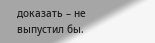доказать – не выпустил бы.